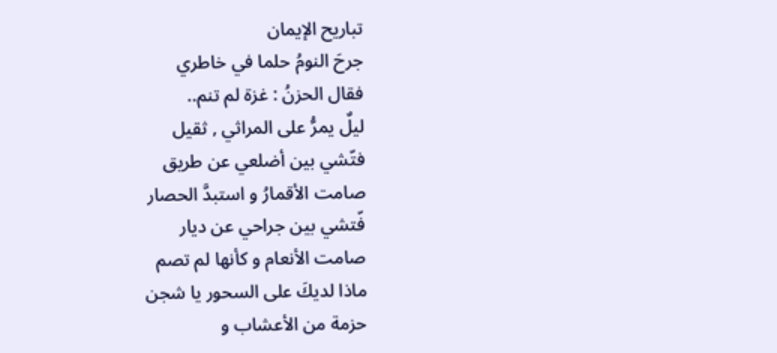تباريح الإيمان
جرحَ النومُ حلما في خاطري
فقال الحزنُ : غزة لم تنم..
ليلٌ يمرُّ على المراثي , ثقيل
فتّشي بين أضلعي عن طريق
صامت الأقمارُ و استبدَّ الحصار
فّتشي بين جراحي عن ديار
صامت الأنعام و كأنها لم تصم
ماذا لديكَ على السحور يا شجن
حزمة من الأعشاب و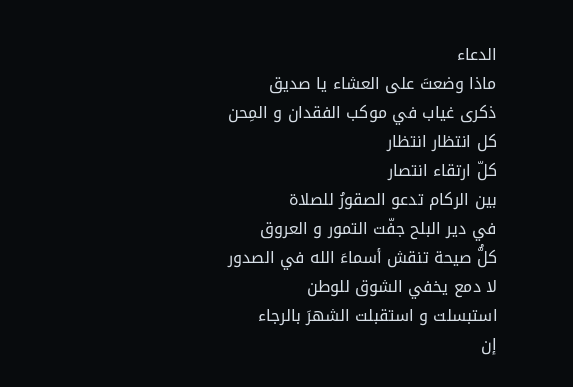الدعاء
ماذا وضعتَ على العشاء يا صديق
ذكرى غياب في موكب الفقدان و المِحن
كل انتظار انتظار
كلّ ارتقاء انتصار
بين الركام تدعو الصقورُ للصلاة
في دير البلح جفّت التمور و العروق
كلُّ صيحة تنقش أسماءَ الله في الصدور
لا دمع يخفي الشوق للوطن
استبسلت و استقبلت الشهرَ بالرجاء
إن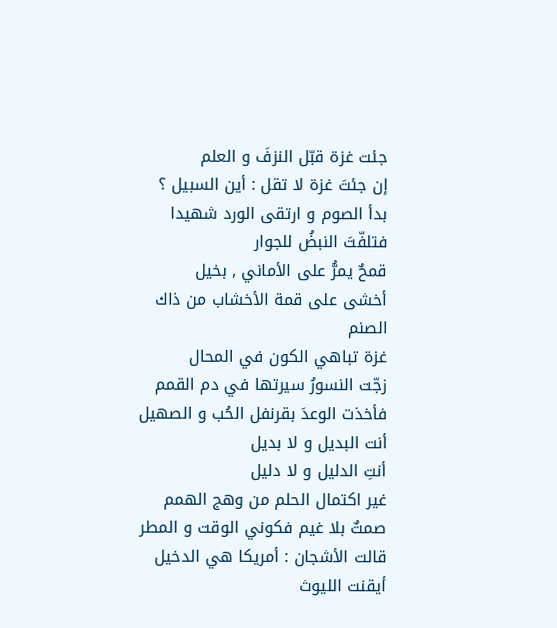جئت غزة قبّل النزفَ و العلم
إن جئتَ غزة لا تقل : أين السبيل ؟
بدأ الصوم و ارتقى الورد شهيدا
فتلفّتَ النبضُ للجوار
قمحٌ يمرُّ على الأماني , بخيل
أخشى على قمة الأخشاب من ذاك الصنم
غزة تباهي الكون في المحال
زجّت النسورُ سيرتها في دم القمم
فأخذت الوعدَ بقرنفل الحُب و الصهيل
أنت البديل و لا بديل
أنتِ الدليل و لا دليل
غير اكتمال الحلم من وهج الهمم
صمتٌ بلا غيم فكوني الوقت و المطر
قالت الأشجان : أمريكا هي الدخيل
أيقنت الليوث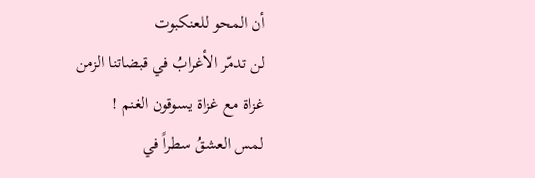أن المحو للعنكبوت
لن تدمّر الأغرابُ في قبضاتنا الزمن
غزاة مع غزاة يسوقون الغنم !
لمس العشقُ سطراً في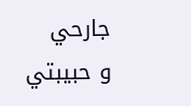جارحي
و حبيبتي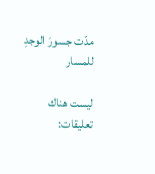مدّت جسورَ الوجدِ للمسار

ليست هناك تعليقات: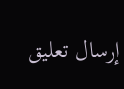إرسال تعليق